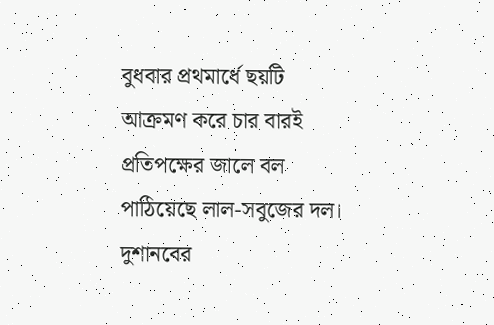বুধবার প্রথমার্ধে ছয়টি আক্রমণ করে চার বারই প্রতিপক্ষের জালে বল পাঠিয়েছে লাল-সবুজের দল। দুশানবের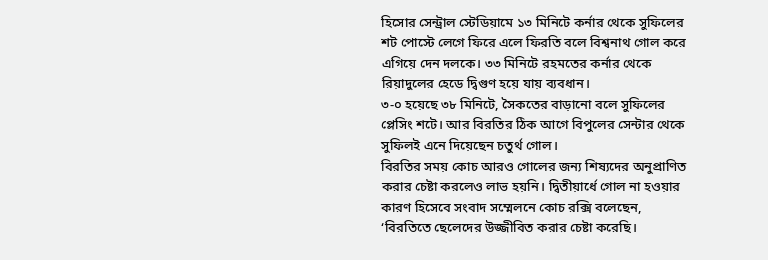হিসোর সেন্ট্রাল স্টেডিয়ামে ১৩ মিনিটে কর্নার থেকে সুফিলের শট পোস্টে লেগে ফিরে এলে ফিরতি বলে বিশ্বনাথ গোল করে এগিয়ে দেন দলকে। ৩৩ মিনিটে রহমতের কর্নার থেকে রিয়াদুলের হেডে দ্বিগুণ হয়ে যায় ব্যবধান।
৩-০ হয়েছে ৩৮ মিনিটে, সৈকতের বাড়ানো বলে সুফিলের প্লেসিং শটে। আর বিরতির ঠিক আগে বিপুলের সেন্টার থেকে সুফিলই এনে দিয়েছেন চতুর্থ গোল।
বিরতির সময় কোচ আরও গোলের জন্য শিষ্যদের অনুপ্রাণিত করার চেষ্টা করলেও লাভ হয়নি। দ্বিতীয়ার্ধে গোল না হওয়ার কারণ হিসেবে সংবাদ সম্মেলনে কোচ রক্সি বলেছেন, ‘বিরতিতে ছেলেদের উজ্জীবিত করার চেষ্টা করেছি।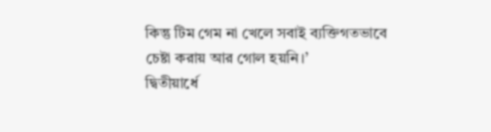কিন্তু টিম গেম না খেলে সবাই ব্যক্তিগতভাবে চেষ্টা করায় আর গোল হয়নি।’
দ্বিতীয়ার্ধে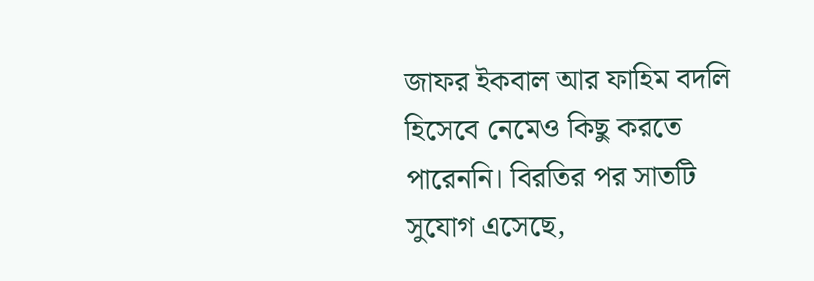জাফর ইকবাল আর ফাহিম বদলি হিসেবে নেমেও কিছু করতে পারেননি। বিরতির পর সাতটি সুযোগ এসেছে,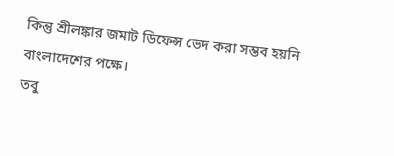কিন্তু শ্রীলঙ্কার জমাট ডিফেন্স ভেদ করা সম্ভব হয়নি বাংলাদেশের পক্ষে।
তবু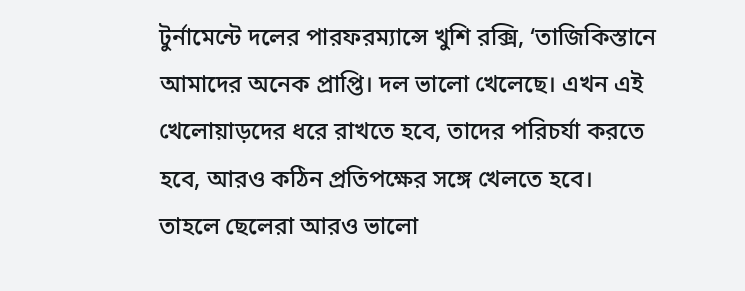টুর্নামেন্টে দলের পারফরম্যান্সে খুশি রক্সি, ‘তাজিকিস্তানে আমাদের অনেক প্রাপ্তি। দল ভালো খেলেছে। এখন এই খেলোয়াড়দের ধরে রাখতে হবে, তাদের পরিচর্যা করতে হবে, আরও কঠিন প্রতিপক্ষের সঙ্গে খেলতে হবে। তাহলে ছেলেরা আরও ভালো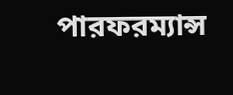পারফরম্যান্স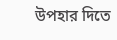উপহার দিতে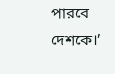পারবে দেশকে।’